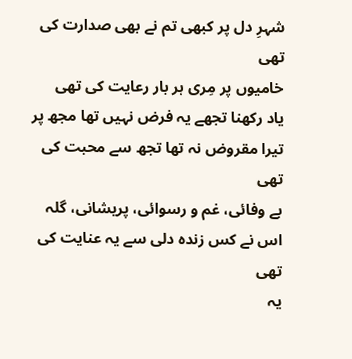شہرِ دل پر کبھی تم نے بھی صدارت کی تھی
خامیوں پر مِری ہر بار رعایت کی تھی
یاد رکھنا تجھے یہ فرض نہیں تھا مجھ پر
تیرا مقروض نہ تھا تجھ سے محبت کی تھی
بے وفائی، غم و رسوائی، پریشانی، گلہ
اس نے کس زندہ دلی سے یہ عنایت کی تھی
یہ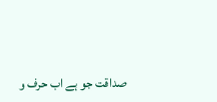صداقت جو ہے اب حرف و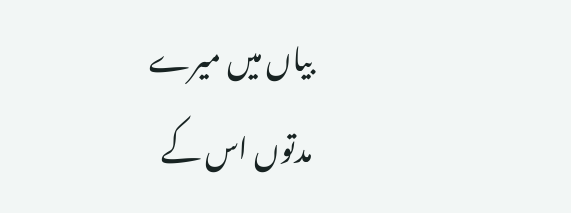بیاں میں میرے
مدتوں اس کے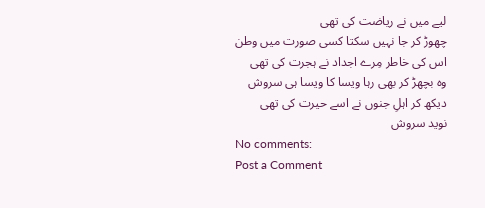لیے میں نے ریاضت کی تھی
چھوڑ کر جا نہیں سکتا کسی صورت میں وطن
اس کی خاطر مِرے اجداد نے ہجرت کی تھی
وہ بچھڑ کر بھی رہا ویسا کا ویسا ہی سروش
دیکھ کر اہلِ جنوں نے اسے حیرت کی تھی
نوید سروش
No comments:
Post a Comment